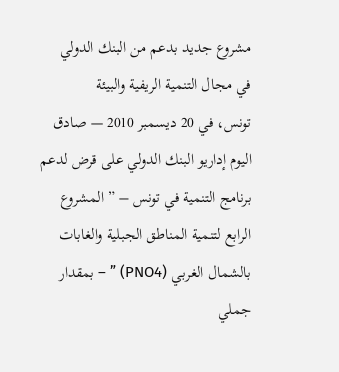مشروع جديد بدعم من البنك الدولي
في مجال التنمية الريفية والبيئة
تونس، في 20 ديسمبر 2010 — صادق اليوم إداريو البنك الدولي على قرض لدعم برنامج التنمية في تونس – ” المشروع الرابع لتنمية المناطق الجبلية والغابات بالشمال الغربي (PNO4) ” – بمقدار جملي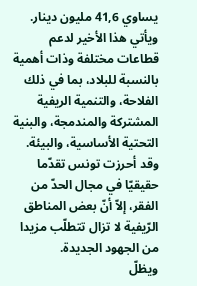يساوي 41,6 مليون دينار. ويأتي هذا الأخير لدعم قطاعات مختلفة وذات أهمية بالنسبة للبلاد، بما في ذلك الفلاحة، والتنمية الريفية المشتركة والمندمجة، والبنية التحتية الأساسية، والبيئة.
وقد أحرزت تونس تقدّما حقيقيّا في مجال الحدّ من الفقر، إلاّ أنّ بعض المناطق الرّيفية لا تزال تتطلّب مزيدا من الجهود الجديدة.
ويظلّ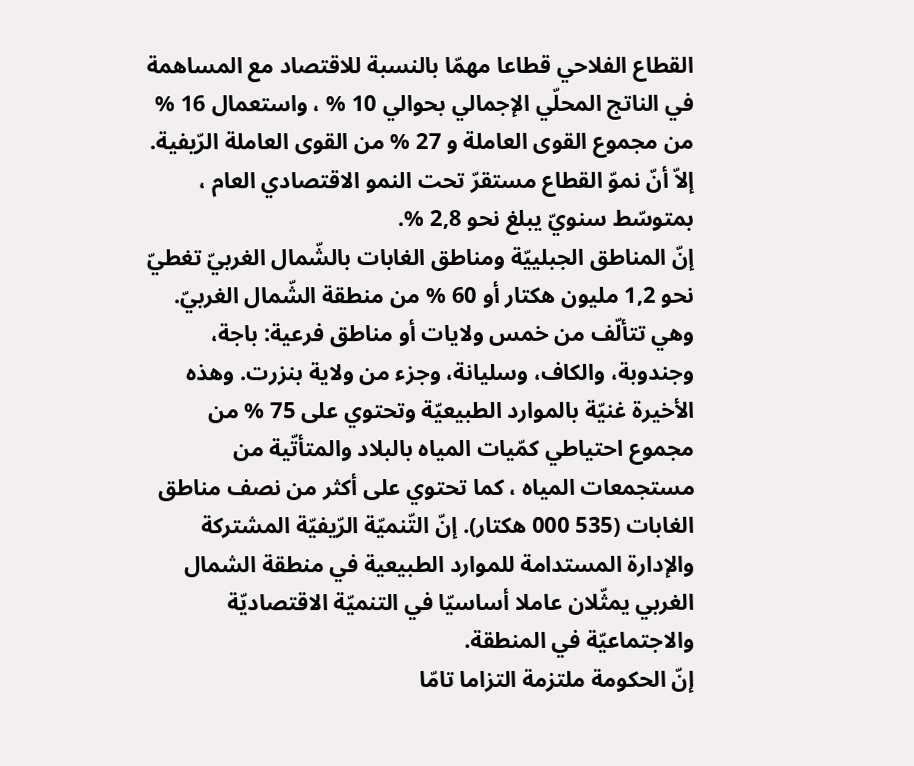القطاع الفلاحي قطاعا مهمّا بالنسبة للاقتصاد مع المساهمة في الناتج المحلّي الإجمالي بحوالي 10 % ، واستعمال 16 % من مجموع القوى العاملة و 27 % من القوى العاملة الرّيفية. إلاّ أنّ نموّ القطاع مستقرّ تحت النمو الاقتصادي العام ، بمتوسّط سنويّ يبلغ نحو 2,8 %.
إنّ المناطق الجبلييّة ومناطق الغابات بالشّمال الغربيّ تغطيّ نحو 1,2 مليون هكتار أو 60 % من منطقة الشّمال الغربيّ. وهي تتألّف من خمس ولايات أو مناطق فرعية: باجة، وجندوبة، والكاف، وسليانة، وجزء من ولاية بنزرت. وهذه الأخيرة غنيّة بالموارد الطبيعيّة وتحتوي على 75 % من مجموع احتياطي كمّيات المياه بالبلاد والمتأتّية من مستجمعات المياه ، كما تحتوي على أكثر من نصف مناطق الغابات (535 000 هكتار). إنّ التّنميّة الرّيفيّة المشتركة والإدارة المستدامة للموارد الطبيعية في منطقة الشمال الغربي يمثّلان عاملا أساسيّا في التنميّة الاقتصاديّة والاجتماعيّة في المنطقة.
إنّ الحكومة ملتزمة التزاما تامّا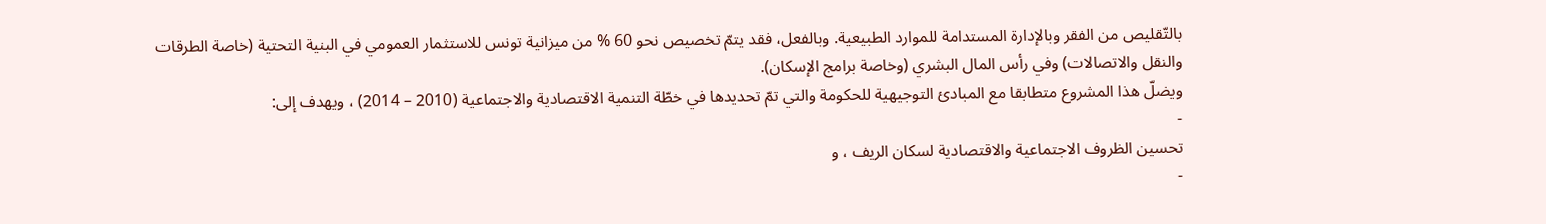بالتّقليص من الفقر وبالإدارة المستدامة للموارد الطبيعية. وبالفعل، فقد يتمّ تخصيص نحو 60 % من ميزانية تونس للاستثمار العمومي في البنية التحتية (خاصة الطرقات والنقل والاتصالات) وفي رأس المال البشري (وخاصة برامج الإسكان).
ويضلّ هذا المشروع متطابقا مع المبادئ التوجيهية للحكومة والتي تمّ تحديدها في خطّة التنمية الاقتصادية والاجتماعية (2010 – 2014) ، ويهدف إلى:
-
تحسين الظروف الاجتماعية والاقتصادية لسكان الريف ، و
-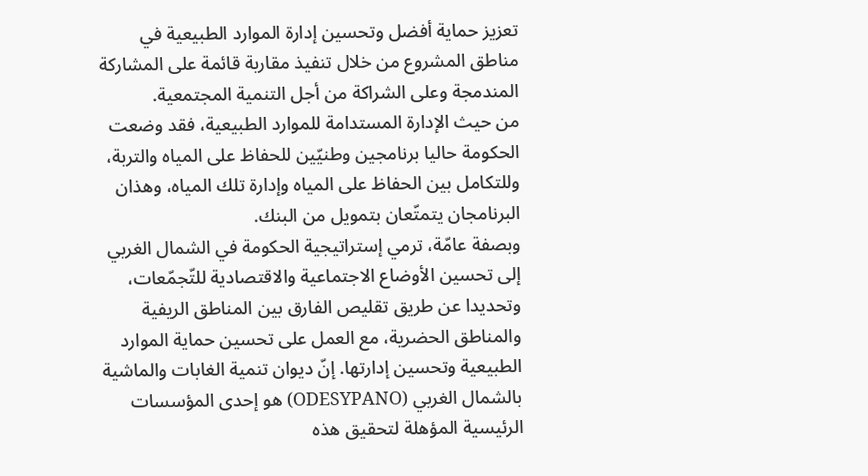تعزيز حماية أفضل وتحسين إدارة الموارد الطبيعية في مناطق المشروع من خلال تنفيذ مقاربة قائمة على المشاركة المندمجة وعلى الشراكة من أجل التنمية المجتمعية.
من حيث الإدارة المستدامة للموارد الطبيعية، فقد وضعت الحكومة حاليا برنامجين وطنيّين للحفاظ على المياه والتربة، وللتكامل بين الحفاظ على المياه وإدارة تلك المياه، وهذان البرنامجان يتمتّعان بتمويل من البنك.
وبصفة عامّة، ترمي إستراتيجية الحكومة في الشمال الغربي إلى تحسين الأوضاع الاجتماعية والاقتصادية للتّجمّعات، وتحديدا عن طريق تقليص الفارق بين المناطق الريفية والمناطق الحضرية، مع العمل على تحسين حماية الموارد الطبيعية وتحسين إدارتها. إنّ ديوان تنمية الغابات والماشية بالشمال الغربي (ODESYPANO) هو إحدى المؤسسات الرئيسية المؤهلة لتحقيق هذه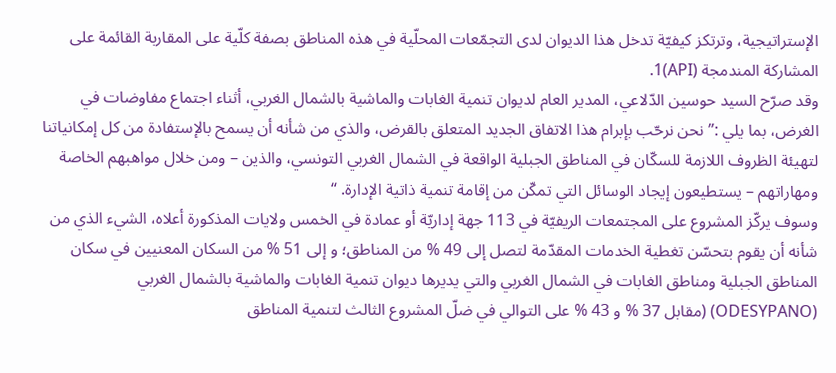الإستراتيجية، وترتكز كيفيّة تدخل هذا الديوان لدى التجمّعات المحلّية في هذه المناطق بصفة كلّية على المقاربة القائمة على المشاركة المندمجة (API)1.
وقد صرّح السيد حوسين الدّلاعي، المدير العام لديوان تنمية الغابات والماشية بالشمال الغربي، أثناء اجتماع مفاوضات في الغرض، بما يلي :” نحن نرحّب بإبرام هذا الاتفاق الجديد المتعلق بالقرض، والذي من شأنه أن يسمح بالإستفادة من كل إمكانياتنا لتهيئة الظروف اللازمة للسكّان في المناطق الجبلية الواقعة في الشمال الغربي التونسي، والذين – ومن خلال مواهبهم الخاصة ومهاراتهم – يستطيعون إيجاد الوسائل التي تمكّن من إقامة تنمية ذاتية الإدارة. “
وسوف يركّز المشروع على المجتمعات الريفيّة في 113 جهة إداريّة أو عمادة في الخمس ولايات المذكورة أعلاه، الشيء الذي من شأنه أن يقوم بتحسّن تغطية الخدمات المقدّمة لتصل إلى 49 % من المناطق؛ و إلى 51 % من السكان المعنيين في سكان المناطق الجبلية ومناطق الغابات في الشمال الغربي والتي يديرها ديوان تنمية الغابات والماشية بالشمال الغربي (ODESYPANO) (مقابل 37 % و 43 % على التوالي في ضلّ المشروع الثالث لتنمية المناطق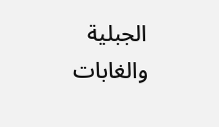الجبلية والغابات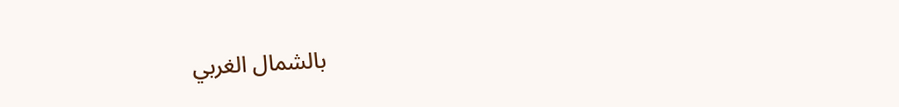بالشمال الغربي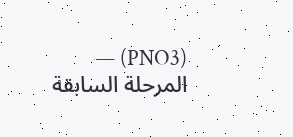(PNO3) — المرحلة السابقة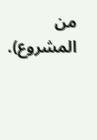من المشروع).